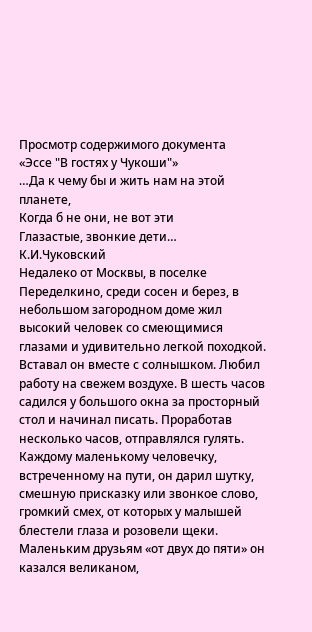Просмотр содержимого документа
«Эссе "В гостях у Чукоши"»
…Да к чему бы и жить нам на этой планете,
Когда б не они, не вот эти
Глазастые, звонкие дети…
К.И.Чуковский
Недалеко от Москвы, в поселке Переделкино, среди сосен и берез, в небольшом загородном доме жил высокий человек со смеющимися глазами и удивительно легкой походкой. Вставал он вместе с солнышком. Любил работу на свежем воздухе. В шесть часов садился у большого окна за просторный стол и начинал писать. Проработав несколько часов, отправлялся гулять. Каждому маленькому человечку, встреченному на пути, он дарил шутку, смешную присказку или звонкое слово, громкий смех, от которых у малышей блестели глаза и розовели щеки. Маленьким друзьям «от двух до пяти» он казался великаном,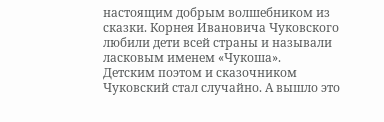настоящим добрым волшебником из сказки. Корнея Ивановича Чуковского любили дети всей страны и называли ласковым именем «Чукоша».
Детским поэтом и сказочником Чуковский стал случайно. А вышло это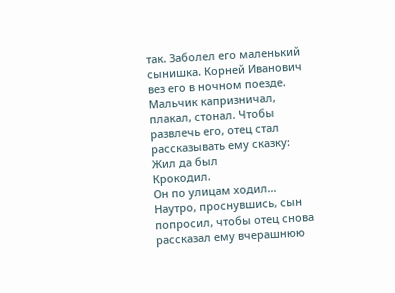так. Заболел его маленький сынишка. Корней Иванович вез его в ночном поезде. Мальчик капризничал, плакал, стонал. Чтобы развлечь его, отец стал рассказывать ему сказку:
Жил да был
Крокодил.
Он по улицам ходил…
Наутро, проснувшись, сын попросил, чтобы отец снова рассказал ему вчерашнюю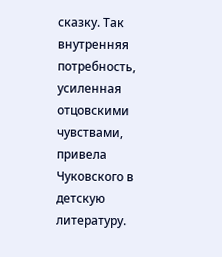сказку. Так внутренняя потребность, усиленная отцовскими чувствами, привела Чуковского в детскую литературу.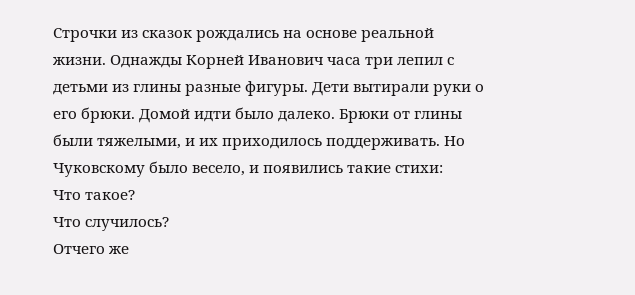Строчки из сказок рождались на основе реальной жизни. Однажды Корней Иванович часа три лепил с детьми из глины разные фигуры. Дети вытирали руки о его брюки. Домой идти было далеко. Брюки от глины были тяжелыми, и их приходилось поддерживать. Но Чуковскому было весело, и появились такие стихи:
Что такое?
Что случилось?
Отчего же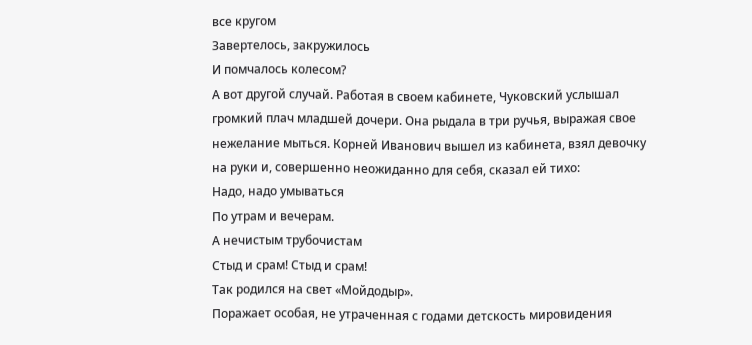все кругом
Завертелось, закружилось
И помчалось колесом?
А вот другой случай. Работая в своем кабинете, Чуковский услышал громкий плач младшей дочери. Она рыдала в три ручья, выражая свое нежелание мыться. Корней Иванович вышел из кабинета, взял девочку на руки и, совершенно неожиданно для себя, сказал ей тихо:
Надо, надо умываться
По утрам и вечерам.
А нечистым трубочистам
Стыд и срам! Стыд и срам!
Так родился на свет «Мойдодыр».
Поражает особая, не утраченная с годами детскость мировидения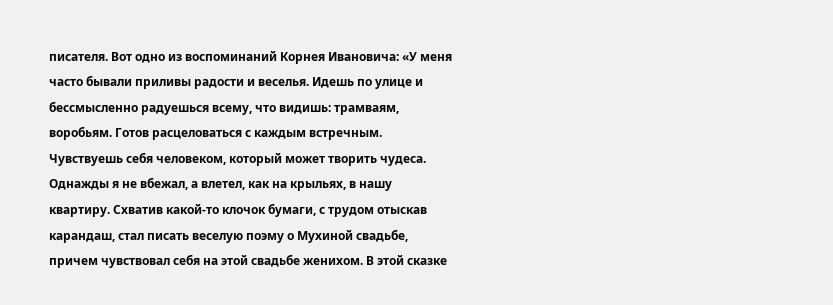писателя. Вот одно из воспоминаний Корнея Ивановича: «У меня часто бывали приливы радости и веселья. Идешь по улице и бессмысленно радуешься всему, что видишь: трамваям, воробьям. Готов расцеловаться с каждым встречным. Чувствуешь себя человеком, который может творить чудеса. Однажды я не вбежал, а влетел, как на крыльях, в нашу квартиру. Схватив какой-то клочок бумаги, с трудом отыскав карандаш, стал писать веселую поэму о Мухиной свадьбе, причем чувствовал себя на этой свадьбе женихом. В этой сказке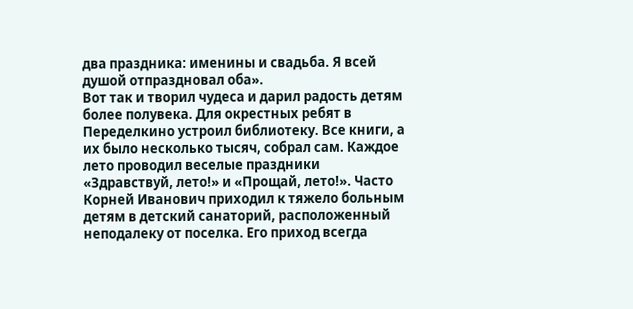два праздника: именины и свадьба. Я всей душой отпраздновал оба».
Вот так и творил чудеса и дарил радость детям более полувека. Для окрестных ребят в Переделкино устроил библиотеку. Все книги, а их было несколько тысяч, собрал сам. Каждое лето проводил веселые праздники «Здравствуй, лето!» и «Прощай, лето!». Часто Корней Иванович приходил к тяжело больным детям в детский санаторий, расположенный неподалеку от поселка. Его приход всегда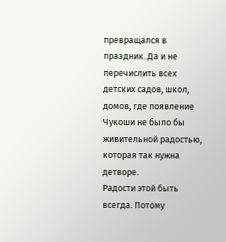превращался в праздник. Да и не перечислить всех детских садов, школ, домов, где появление Чукоши не было бы живительной радостью, которая так нужна детворе.
Радости этой быть всегда. Потому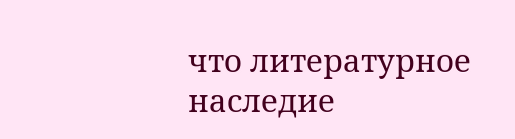что литературное наследие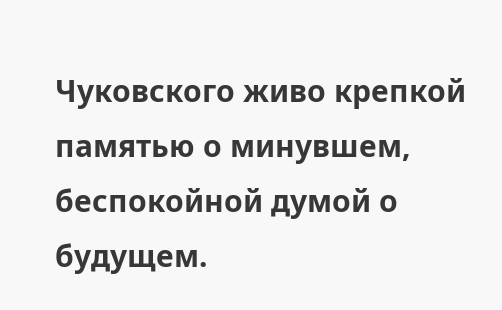Чуковского живо крепкой памятью о минувшем, беспокойной думой о будущем.